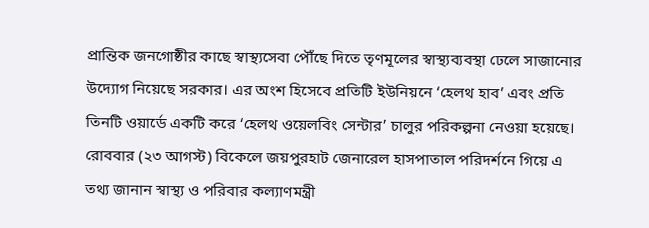প্রান্তিক জনগোষ্ঠীর কাছে স্বাস্থ্যসেবা পৌঁছে দিতে তৃণমূলের স্বাস্থ্যব্যবস্থা ঢেলে সাজানোর উদ্যোগ নিয়েছে সরকার। এর অংশ হিসেবে প্রতিটি ইউনিয়নে ‘হেলথ হাব’ এবং প্রতি তিনটি ওয়ার্ডে একটি করে ‘হেলথ ওয়েলবিং সেন্টার’ চালুর পরিকল্পনা নেওয়া হয়েছে।
রোববার (২৩ আগস্ট) বিকেলে জয়পুরহাট জেনারেল হাসপাতাল পরিদর্শনে গিয়ে এ তথ্য জানান স্বাস্থ্য ও পরিবার কল্যাণমন্ত্রী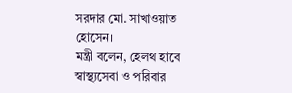সরদার মো. সাখাওয়াত হোসেন।
মন্ত্রী বলেন, হেলথ হাবে স্বাস্থ্যসেবা ও পরিবার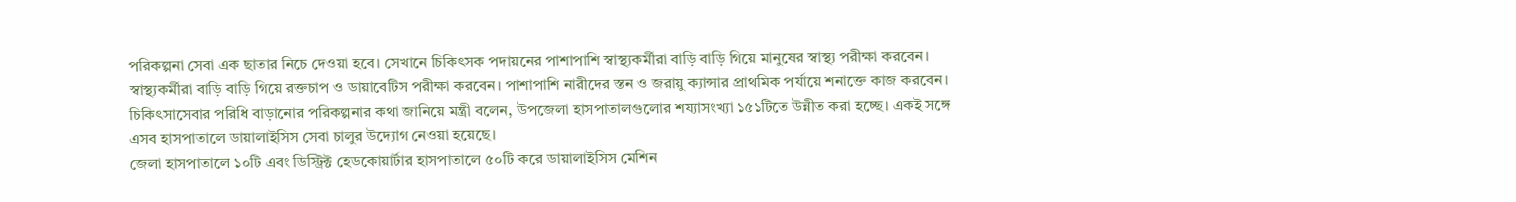পরিকল্পনা সেবা এক ছাতার নিচে দেওয়া হবে। সেখানে চিকিৎসক পদায়নের পাশাপাশি স্বাস্থ্যকর্মীরা বাড়ি বাড়ি গিয়ে মানুষের স্বাস্থ্য পরীক্ষা করবেন।
স্বাস্থ্যকর্মীরা বাড়ি বাড়ি গিয়ে রক্তচাপ ও ডায়াবেটিস পরীক্ষা করবেন। পাশাপাশি নারীদের স্তন ও জরায়ু ক্যান্সার প্রাথমিক পর্যায়ে শনাক্তে কাজ করবেন।
চিকিৎসাসেবার পরিধি বাড়ানোর পরিকল্পনার কথা জানিয়ে মন্ত্রী বলেন, উপজেলা হাসপাতালগুলোর শয্যাসংখ্যা ১৫১টিতে উন্নীত করা হচ্ছে। একই সঙ্গে এসব হাসপাতালে ডায়ালাইসিস সেবা চালুর উদ্যোগ নেওয়া হয়েছে।
জেলা হাসপাতালে ১০টি এবং ডিস্ট্রিক্ট হেডকোয়ার্টার হাসপাতালে ৫০টি করে ডায়ালাইসিস মেশিন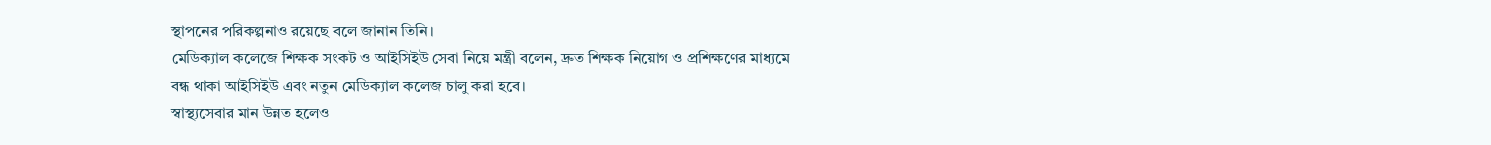স্থাপনের পরিকল্পনাও রয়েছে বলে জানান তিনি।
মেডিক্যাল কলেজে শিক্ষক সংকট ও আইসিইউ সেবা নিয়ে মন্ত্রী বলেন, দ্রুত শিক্ষক নিয়োগ ও প্রশিক্ষণের মাধ্যমে বন্ধ থাকা আইসিইউ এবং নতুন মেডিক্যাল কলেজ চালু করা হবে।
স্বাস্থ্যসেবার মান উন্নত হলেও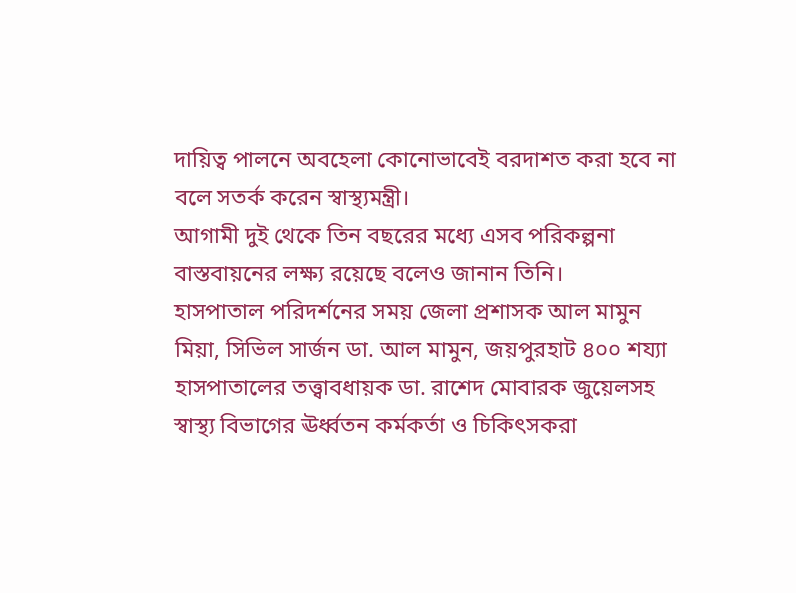দায়িত্ব পালনে অবহেলা কোনোভাবেই বরদাশত করা হবে না বলে সতর্ক করেন স্বাস্থ্যমন্ত্রী।
আগামী দুই থেকে তিন বছরের মধ্যে এসব পরিকল্পনা বাস্তবায়নের লক্ষ্য রয়েছে বলেও জানান তিনি।
হাসপাতাল পরিদর্শনের সময় জেলা প্রশাসক আল মামুন মিয়া, সিভিল সার্জন ডা. আল মামুন, জয়পুরহাট ৪০০ শয্যা হাসপাতালের তত্ত্বাবধায়ক ডা. রাশেদ মোবারক জুয়েলসহ স্বাস্থ্য বিভাগের ঊর্ধ্বতন কর্মকর্তা ও চিকিৎসকরা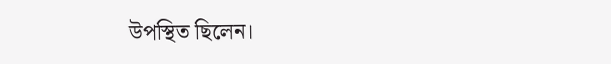উপস্থিত ছিলেন।